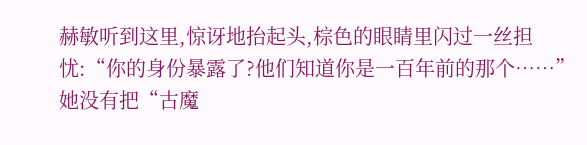赫敏听到这里,惊讶地抬起头,棕色的眼睛里闪过一丝担忧:“你的身份暴露了?他们知道你是一百年前的那个……”
她没有把“古魔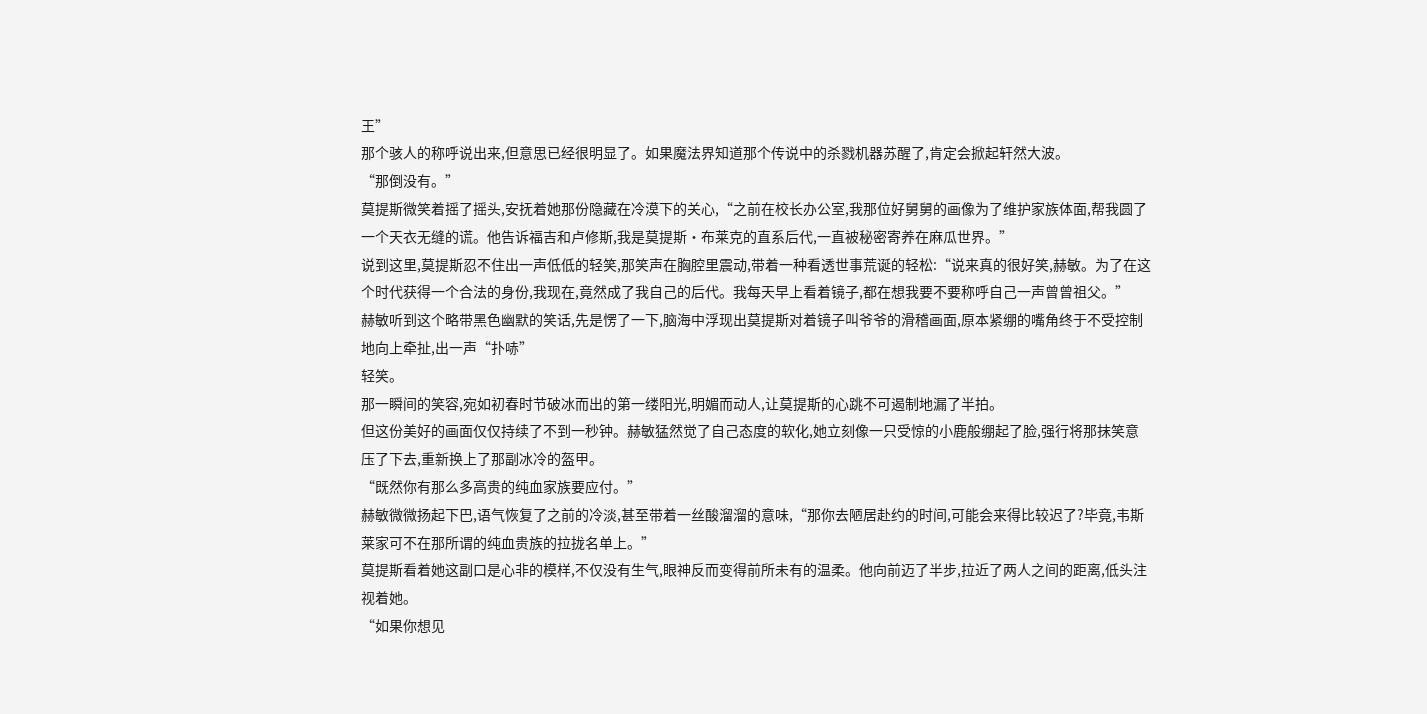王”
那个骇人的称呼说出来,但意思已经很明显了。如果魔法界知道那个传说中的杀戮机器苏醒了,肯定会掀起轩然大波。
“那倒没有。”
莫提斯微笑着摇了摇头,安抚着她那份隐藏在冷漠下的关心,“之前在校长办公室,我那位好舅舅的画像为了维护家族体面,帮我圆了一个天衣无缝的谎。他告诉福吉和卢修斯,我是莫提斯·布莱克的直系后代,一直被秘密寄养在麻瓜世界。”
说到这里,莫提斯忍不住出一声低低的轻笑,那笑声在胸腔里震动,带着一种看透世事荒诞的轻松:“说来真的很好笑,赫敏。为了在这个时代获得一个合法的身份,我现在,竟然成了我自己的后代。我每天早上看着镜子,都在想我要不要称呼自己一声曾曾祖父。”
赫敏听到这个略带黑色幽默的笑话,先是愣了一下,脑海中浮现出莫提斯对着镜子叫爷爷的滑稽画面,原本紧绷的嘴角终于不受控制地向上牵扯,出一声“扑哧”
轻笑。
那一瞬间的笑容,宛如初春时节破冰而出的第一缕阳光,明媚而动人,让莫提斯的心跳不可遏制地漏了半拍。
但这份美好的画面仅仅持续了不到一秒钟。赫敏猛然觉了自己态度的软化,她立刻像一只受惊的小鹿般绷起了脸,强行将那抹笑意压了下去,重新换上了那副冰冷的盔甲。
“既然你有那么多高贵的纯血家族要应付。”
赫敏微微扬起下巴,语气恢复了之前的冷淡,甚至带着一丝酸溜溜的意味,“那你去陋居赴约的时间,可能会来得比较迟了?毕竟,韦斯莱家可不在那所谓的纯血贵族的拉拢名单上。”
莫提斯看着她这副口是心非的模样,不仅没有生气,眼神反而变得前所未有的温柔。他向前迈了半步,拉近了两人之间的距离,低头注视着她。
“如果你想见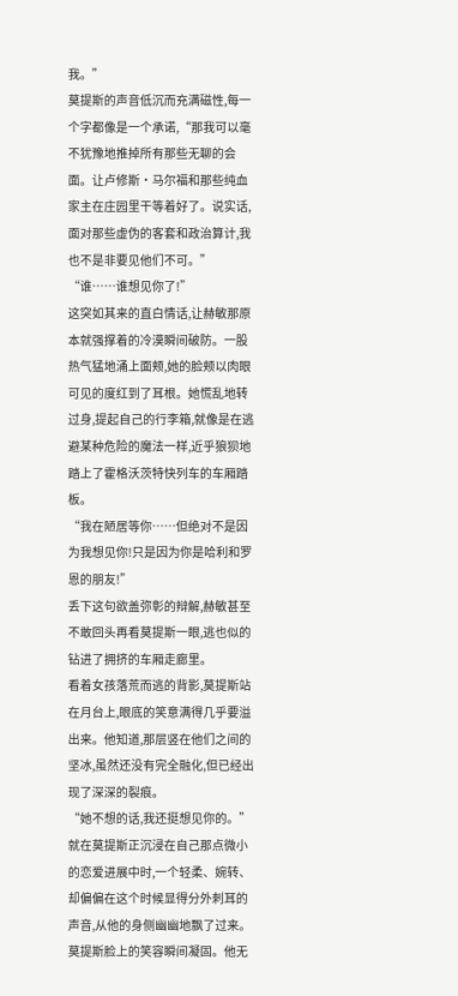我。”
莫提斯的声音低沉而充满磁性,每一个字都像是一个承诺,“那我可以毫不犹豫地推掉所有那些无聊的会面。让卢修斯·马尔福和那些纯血家主在庄园里干等着好了。说实话,面对那些虚伪的客套和政治算计,我也不是非要见他们不可。”
“谁……谁想见你了!”
这突如其来的直白情话,让赫敏那原本就强撑着的冷漠瞬间破防。一股热气猛地涌上面颊,她的脸颊以肉眼可见的度红到了耳根。她慌乱地转过身,提起自己的行李箱,就像是在逃避某种危险的魔法一样,近乎狼狈地踏上了霍格沃茨特快列车的车厢踏板。
“我在陋居等你……但绝对不是因为我想见你!只是因为你是哈利和罗恩的朋友!”
丢下这句欲盖弥彰的辩解,赫敏甚至不敢回头再看莫提斯一眼,逃也似的钻进了拥挤的车厢走廊里。
看着女孩落荒而逃的背影,莫提斯站在月台上,眼底的笑意满得几乎要溢出来。他知道,那层竖在他们之间的坚冰,虽然还没有完全融化,但已经出现了深深的裂痕。
“她不想的话,我还挺想见你的。”
就在莫提斯正沉浸在自己那点微小的恋爱进展中时,一个轻柔、婉转、却偏偏在这个时候显得分外刺耳的声音,从他的身侧幽幽地飘了过来。
莫提斯脸上的笑容瞬间凝固。他无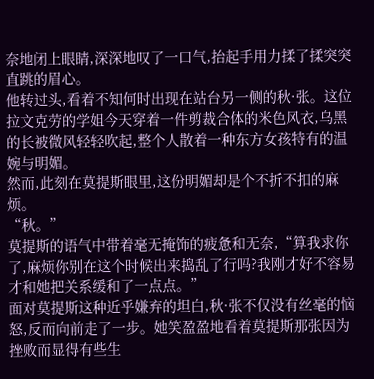奈地闭上眼睛,深深地叹了一口气,抬起手用力揉了揉突突直跳的眉心。
他转过头,看着不知何时出现在站台另一侧的秋·张。这位拉文克劳的学姐今天穿着一件剪裁合体的米色风衣,乌黑的长被微风轻轻吹起,整个人散着一种东方女孩特有的温婉与明媚。
然而,此刻在莫提斯眼里,这份明媚却是个不折不扣的麻烦。
“秋。”
莫提斯的语气中带着毫无掩饰的疲惫和无奈,“算我求你了,麻烦你别在这个时候出来捣乱了行吗?我刚才好不容易才和她把关系缓和了一点点。”
面对莫提斯这种近乎嫌弃的坦白,秋·张不仅没有丝毫的恼怒,反而向前走了一步。她笑盈盈地看着莫提斯那张因为挫败而显得有些生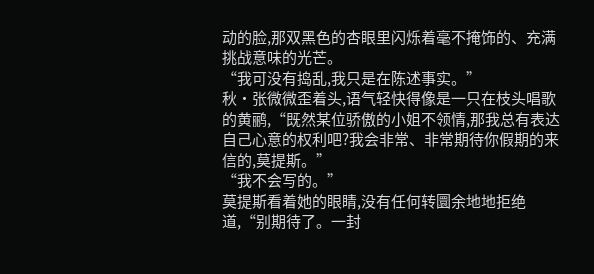动的脸,那双黑色的杏眼里闪烁着毫不掩饰的、充满挑战意味的光芒。
“我可没有捣乱,我只是在陈述事实。”
秋·张微微歪着头,语气轻快得像是一只在枝头唱歌的黄鹂,“既然某位骄傲的小姐不领情,那我总有表达自己心意的权利吧?我会非常、非常期待你假期的来信的,莫提斯。”
“我不会写的。”
莫提斯看着她的眼睛,没有任何转圜余地地拒绝道,“别期待了。一封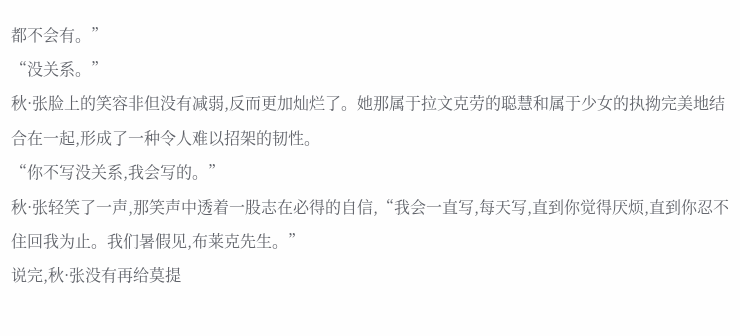都不会有。”
“没关系。”
秋·张脸上的笑容非但没有减弱,反而更加灿烂了。她那属于拉文克劳的聪慧和属于少女的执拗完美地结合在一起,形成了一种令人难以招架的韧性。
“你不写没关系,我会写的。”
秋·张轻笑了一声,那笑声中透着一股志在必得的自信,“我会一直写,每天写,直到你觉得厌烦,直到你忍不住回我为止。我们暑假见,布莱克先生。”
说完,秋·张没有再给莫提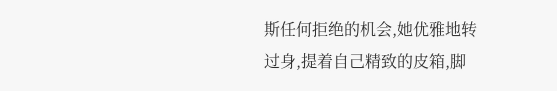斯任何拒绝的机会,她优雅地转过身,提着自己精致的皮箱,脚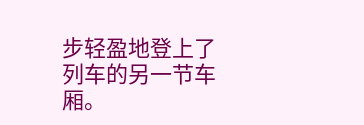步轻盈地登上了列车的另一节车厢。